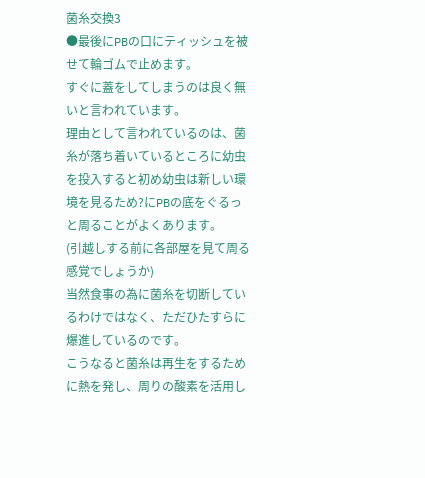菌糸交換3
●最後にPBの口にティッシュを被せて輪ゴムで止めます。
すぐに蓋をしてしまうのは良く無いと言われています。
理由として言われているのは、菌糸が落ち着いているところに幼虫を投入すると初め幼虫は新しい環境を見るため?にPBの底をぐるっと周ることがよくあります。
(引越しする前に各部屋を見て周る感覚でしょうか)
当然食事の為に菌糸を切断しているわけではなく、ただひたすらに爆進しているのです。
こうなると菌糸は再生をするために熱を発し、周りの酸素を活用し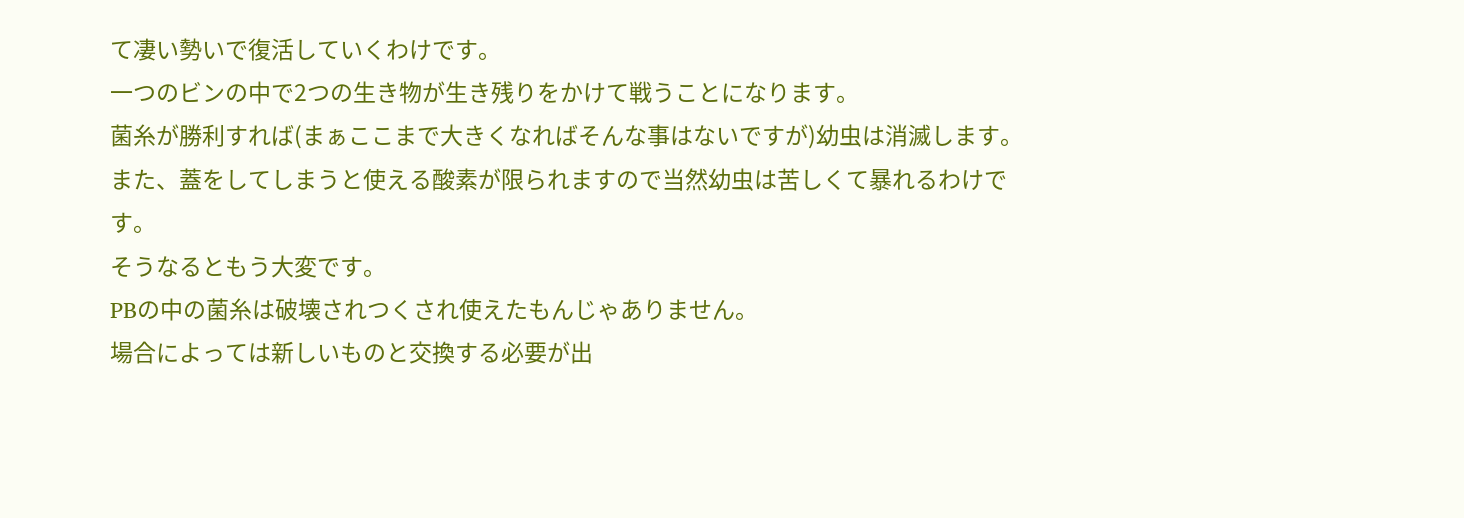て凄い勢いで復活していくわけです。
一つのビンの中で2つの生き物が生き残りをかけて戦うことになります。
菌糸が勝利すれば(まぁここまで大きくなればそんな事はないですが)幼虫は消滅します。
また、蓋をしてしまうと使える酸素が限られますので当然幼虫は苦しくて暴れるわけです。
そうなるともう大変です。
PBの中の菌糸は破壊されつくされ使えたもんじゃありません。
場合によっては新しいものと交換する必要が出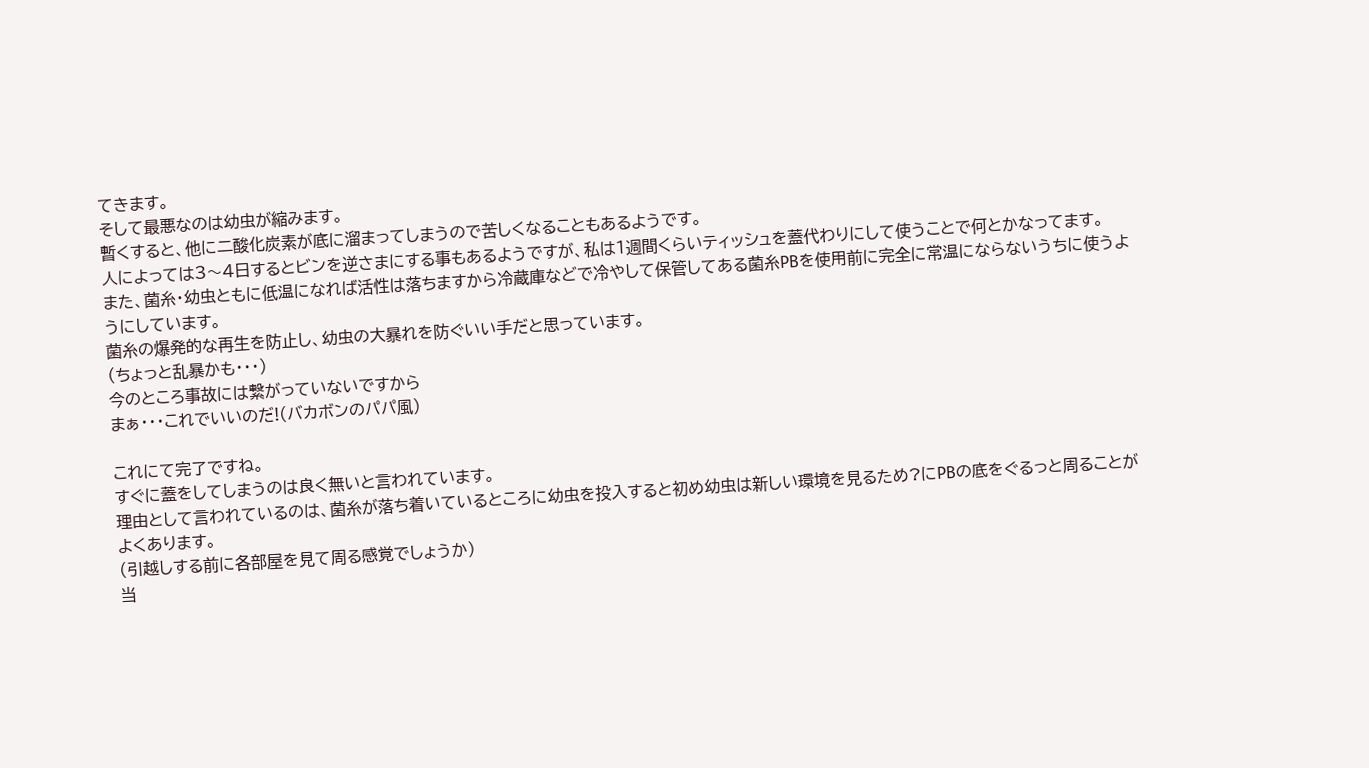てきます。
そして最悪なのは幼虫が縮みます。
暫くすると、他に二酸化炭素が底に溜まってしまうので苦しくなることもあるようです。
人によっては3〜4日するとビンを逆さまにする事もあるようですが、私は1週間くらいティッシュを蓋代わりにして使うことで何とかなってます。
また、菌糸・幼虫ともに低温になれば活性は落ちますから冷蔵庫などで冷やして保管してある菌糸PBを使用前に完全に常温にならないうちに使うようにしています。
菌糸の爆発的な再生を防止し、幼虫の大暴れを防ぐいい手だと思っています。
(ちょっと乱暴かも・・・)
今のところ事故には繋がっていないですから
まぁ・・・これでいいのだ!(バカボンのパパ風)

これにて完了ですね。
すぐに蓋をしてしまうのは良く無いと言われています。
理由として言われているのは、菌糸が落ち着いているところに幼虫を投入すると初め幼虫は新しい環境を見るため?にPBの底をぐるっと周ることがよくあります。
(引越しする前に各部屋を見て周る感覚でしょうか)
当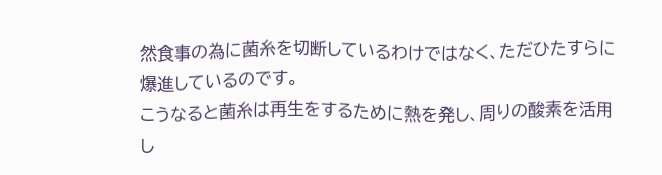然食事の為に菌糸を切断しているわけではなく、ただひたすらに爆進しているのです。
こうなると菌糸は再生をするために熱を発し、周りの酸素を活用し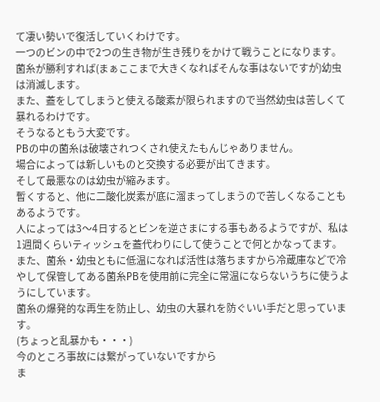て凄い勢いで復活していくわけです。
一つのビンの中で2つの生き物が生き残りをかけて戦うことになります。
菌糸が勝利すれば(まぁここまで大きくなればそんな事はないですが)幼虫は消滅します。
また、蓋をしてしまうと使える酸素が限られますので当然幼虫は苦しくて暴れるわけです。
そうなるともう大変です。
PBの中の菌糸は破壊されつくされ使えたもんじゃありません。
場合によっては新しいものと交換する必要が出てきます。
そして最悪なのは幼虫が縮みます。
暫くすると、他に二酸化炭素が底に溜まってしまうので苦しくなることもあるようです。
人によっては3〜4日するとビンを逆さまにする事もあるようですが、私は1週間くらいティッシュを蓋代わりにして使うことで何とかなってます。
また、菌糸・幼虫ともに低温になれば活性は落ちますから冷蔵庫などで冷やして保管してある菌糸PBを使用前に完全に常温にならないうちに使うようにしています。
菌糸の爆発的な再生を防止し、幼虫の大暴れを防ぐいい手だと思っています。
(ちょっと乱暴かも・・・)
今のところ事故には繋がっていないですから
ま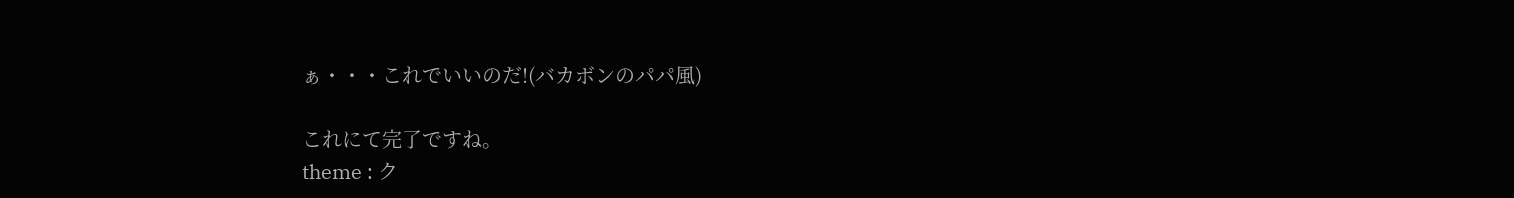ぁ・・・これでいいのだ!(バカボンのパパ風)

これにて完了ですね。
theme : ク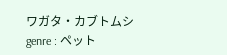ワガタ・カブトムシ
genre : ペット